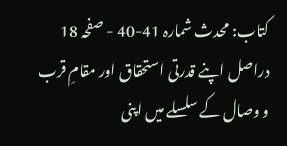کتاب: محدث شمارہ 41-40 - صفحہ 18
دراصل اپنے قدرتی استحقاق اور مقامِ قرب و وصال کے سلسلے میں اپنی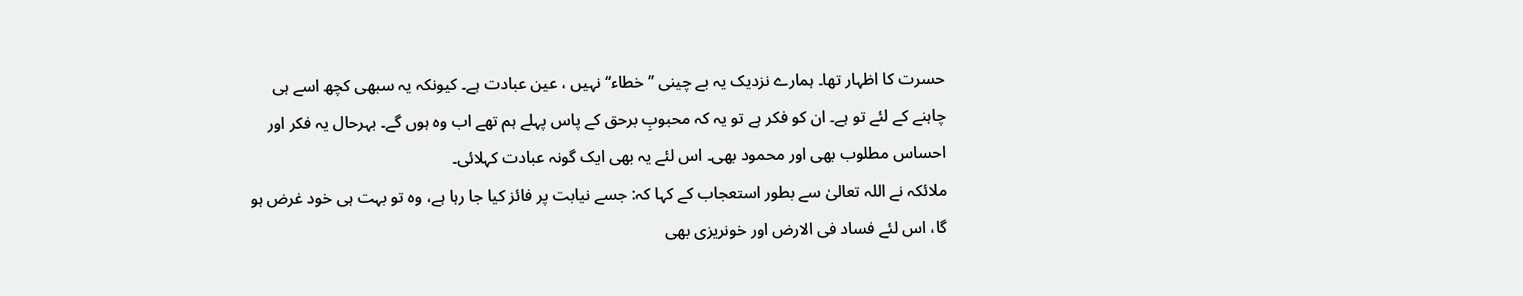حسرت کا اظہار تھا۔ ہمارے نزدیک یہ بے چینی ’’خطاء‘‘ نہیں ، عین عبادت ہے۔ کیونکہ یہ سبھی کچھ اسے ہی چاہنے کے لئے تو ہے۔ ان کو فکر ہے تو یہ کہ محبوبِ برحق کے پاس پہلے ہم تھے اب وہ ہوں گے۔ بہرحال یہ فکر اور احساس مطلوب بھی اور محمود بھی۔ اس لئے یہ بھی ایک گونہ عبادت کہلائی۔
ملائکہ نے اللہ تعالیٰ سے بطور استعجاب کے کہا کہ: جسے نیابت پر فائز کیا جا رہا ہے، وہ تو بہت ہی خود غرض ہو گا، اس لئے فساد فی الارض اور خونریزی بھی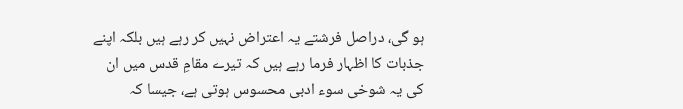ہو گی، دراصل فرشتے یہ اعتراض نہیں کر رہے ہیں بلکہ اپنے جذبات کا اظہار فرما رہے ہیں کہ تیرے مقامِ قدس میں ان کی یہ شوخی سوء ادبی محسوس ہوتی ہے، جیسا کہ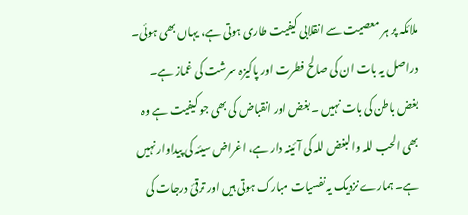ملائکہ پر ہر معصیت سے انقلابی کیفیت طاری ہوتی ہے، یہاں بھی ہوئی۔
دراصل یہ بات ان کی صالح فطرت اور پاکیزہ سرشت کی غماز ہے۔ بغض باطن کی بات نہیں ۔ بغض اور انقباض کی بھی جو کیفیت ہے وہ بھی الحب للہ والبغض للہ کی آئینہ دار ہے، اغراض سیئہ کی پیداوار نہیں ہے۔ ہمارے نزدیک یہ نفسیات مبارک ہوتی ہیں اور ترقیٔ درجات کی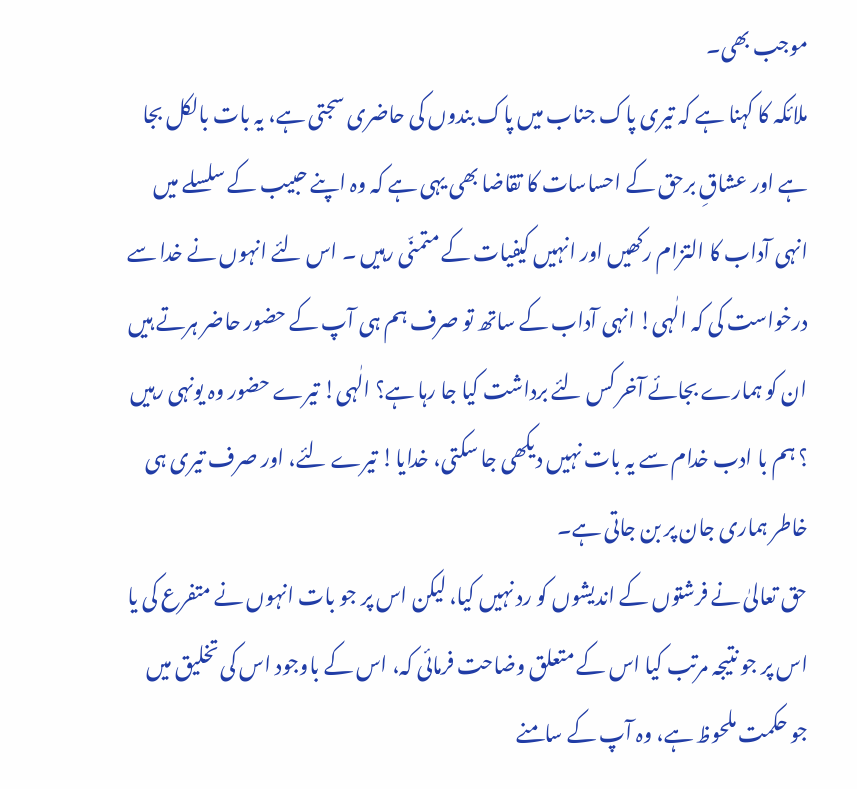موجب بھی۔
ملائکہ کا کہنا ہے کہ تیری پاک جناب میں پاک بندوں کی حاضری سجتی ہے، یہ بات بالکل بجا ہے اور عشاقِ برحق کے احساسات کا تقاضا بھی یہی ہے کہ وہ اپنے حبیب کے سلسلے میں انہی آداب کا التزام رکھیں اور انہیں کیفیات کے متمنّی رہیں ۔ اس لئے انہوں نے خدا سے درخواست کی کہ الٰہی! انہی آداب کے ساتھ تو صرف ہم ہی آپ کے حضور حاضر ہرتے ہیں ان کو ہمارے بجائے آخر کس لئے برداشت کیا جا رہا ہے؟ الٰہی! تیرے حضور وہ یونہی رہیں ؟ ہم با ادب خدام سے یہ بات نہیں دیکھی جا سکتی، خدایا! تیرے لئے، اور صرف تیری ہی خاطر ہماری جان پر بن جاتی ہے۔
حق تعالیٰ نے فرشتوں کے اندیشوں کو رد نہیں کیا، لیکن اس پر جو بات انہوں نے متفرع کی یا اس پر جو نتیجہ مرتب کیا اس کے متعلق وضاحت فرمائی کہ، اس کے باوجود اس کی تخلیق میں جو حکمت ملحوظ ہے، وہ آپ کے سامنے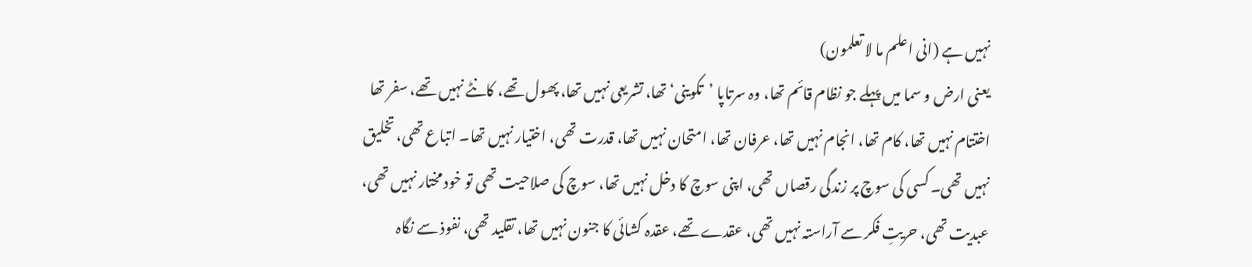نہیں ہے (انی اعلم ما لا تعلمون)
یعنی ارض و سما میں پہلے جو نظام قائم تھا، وہ سرتاپا ’تکوینی‘ تھا، تشریعی نہیں تھا، پھول تھے، کانٹے نہیں تھے، سفر تھا اختتام نہیں تھا، کام تھا، انجام نہیں تھا، عرفان تھا، امتحان نہیں تھا، قدرت تھی، اختیار نہیں تھا۔ اتباع تھی، تخلیق نہیں تھی۔ کسی کی سوچ پر زندگی رقصاں تھی، اپنی سوچ کا دخل نہیں تھا، سوچ کی صلاحیت تھی تو خود مختار نہیں تھی، عبدیت تھی، حریتِ فکر سے آراستہ نہیں تھی، عقدے تھے، عقدہ کشائی کا جنون نہیں تھا، تقلید تھی، نفوذ سے نگاہ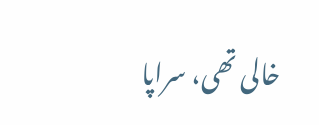خالی تھی، سراپا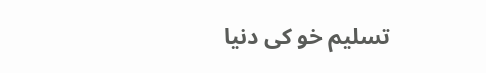تسلیم خو کی دنیا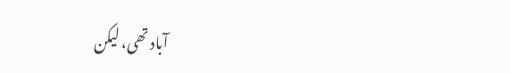آباد تھی، لیکن